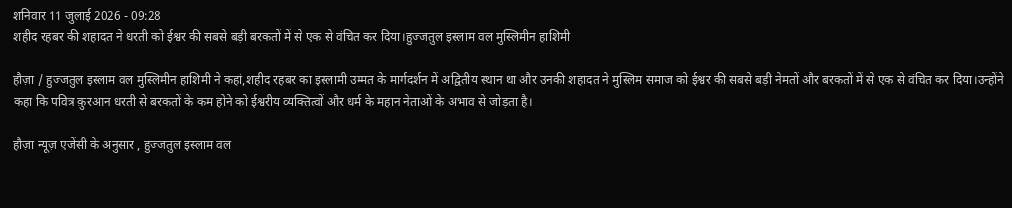शनिवार 11 जुलाई 2026 - 09:28
शहीद रहबर की शहादत ने धरती को ईश्वर की सबसे बड़ी बरकतों में से एक से वंचित कर दिया।हुज्जतुल इस्लाम वल मुस्लिमीन हाशिमी

हौज़ा / हुज्जतुल इस्लाम वल मुस्लिमीन हाशिमी ने कहां,शहीद रहबर का इस्लामी उम्मत के मार्गदर्शन में अद्वितीय स्थान था और उनकी शहादत ने मुस्लिम समाज को ईश्वर की सबसे बड़ी नेमतों और बरकतों में से एक से वंचित कर दिया।उन्होंने कहा कि पवित्र क़ुरआन धरती से बरकतों के कम होने को ईश्वरीय व्यक्तित्वों और धर्म के महान नेताओं के अभाव से जोड़ता है।

हौज़ा न्यूज़ एजेंसी के अनुसार , हुज्जतुल इस्लाम वल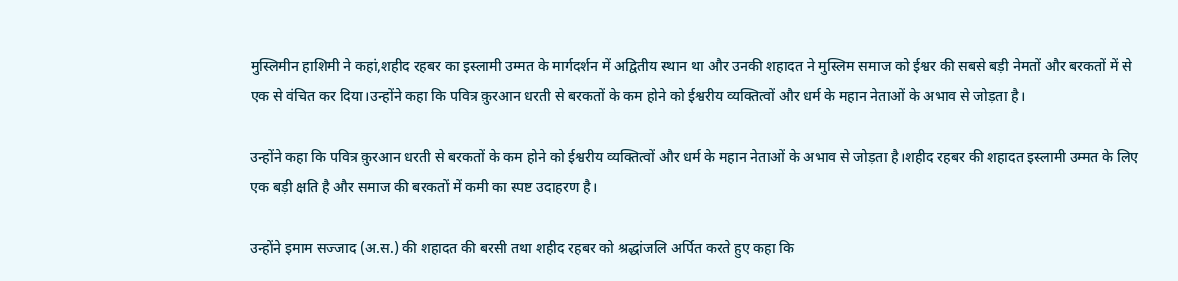मुस्लिमीन हाशिमी ने कहां,शहीद रहबर का इस्लामी उम्मत के मार्गदर्शन में अद्वितीय स्थान था और उनकी शहादत ने मुस्लिम समाज को ईश्वर की सबसे बड़ी नेमतों और बरकतों में से एक से वंचित कर दिया।उन्होंने कहा कि पवित्र क़ुरआन धरती से बरकतों के कम होने को ईश्वरीय व्यक्तित्वों और धर्म के महान नेताओं के अभाव से जोड़ता है।

उन्होंने कहा कि पवित्र क़ुरआन धरती से बरकतों के कम होने को ईश्वरीय व्यक्तित्वों और धर्म के महान नेताओं के अभाव से जोड़ता है।शहीद रहबर की शहादत इस्लामी उम्मत के लिए एक बड़ी क्षति है और समाज की बरकतों में कमी का स्पष्ट उदाहरण है।

उन्होंने इमाम सज्जाद (अ.स.) की शहादत की बरसी तथा शहीद रहबर को श्रद्धांजलि अर्पित करते हुए कहा कि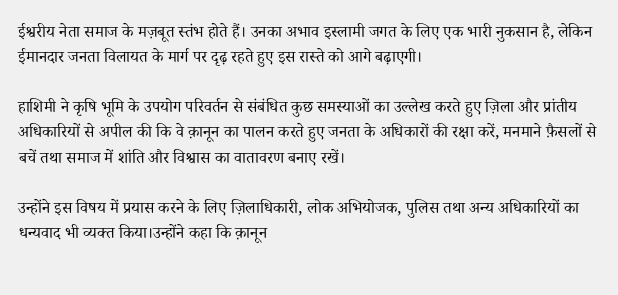ईश्वरीय नेता समाज के मज़बूत स्तंभ होते हैं। उनका अभाव इस्लामी जगत के लिए एक भारी नुकसान है, लेकिन ईमानदार जनता विलायत के मार्ग पर दृढ़ रहते हुए इस रास्ते को आगे बढ़ाएगी।

हाशिमी ने कृषि भूमि के उपयोग परिवर्तन से संबंधित कुछ समस्याओं का उल्लेख करते हुए ज़िला और प्रांतीय अधिकारियों से अपील की कि वे क़ानून का पालन करते हुए जनता के अधिकारों की रक्षा करें, मनमाने फ़ैसलों से बचें तथा समाज में शांति और विश्वास का वातावरण बनाए रखें।

उन्होंने इस विषय में प्रयास करने के लिए ज़िलाधिकारी, लोक अभियोजक, पुलिस तथा अन्य अधिकारियों का धन्यवाद भी व्यक्त किया।उन्होंने कहा कि क़ानून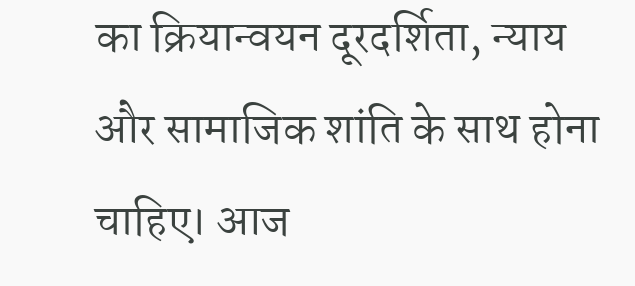का क्रियान्वयन दूरदर्शिता, न्याय और सामाजिक शांति के साथ होना चाहिए। आज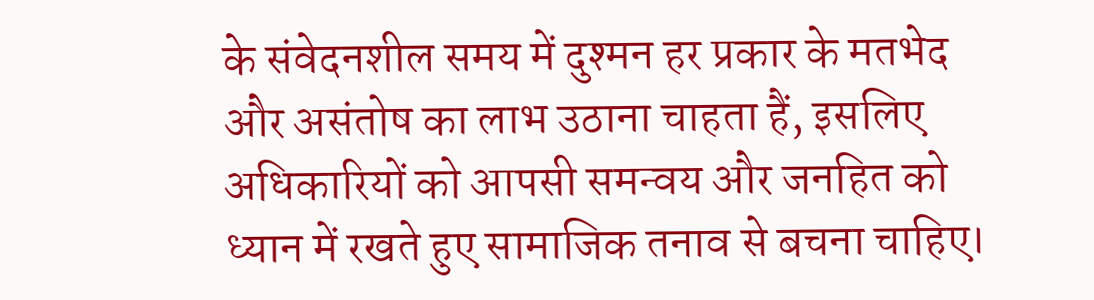के संवेदनशील समय में दुश्मन हर प्रकार के मतभेद और असंतोष का लाभ उठाना चाहता हैं, इसलिए अधिकारियों को आपसी समन्वय और जनहित को ध्यान में रखते हुए सामाजिक तनाव से बचना चाहिए।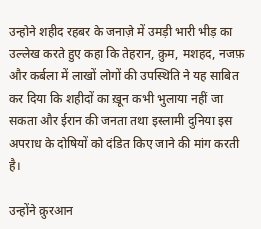उन्होने शहीद रहबर के जनाज़े में उमड़ी भारी भीड़ का उल्लेख करते हुए कहा कि तेहरान, क़ुम, मशहद, नजफ़ और कर्बला में लाखों लोगों की उपस्थिति ने यह साबित कर दिया कि शहीदों का ख़ून कभी भुलाया नहीं जा सकता और ईरान की जनता तथा इस्लामी दुनिया इस अपराध के दोषियों को दंडित किए जाने की मांग करती है।

उन्होंने क़ुरआन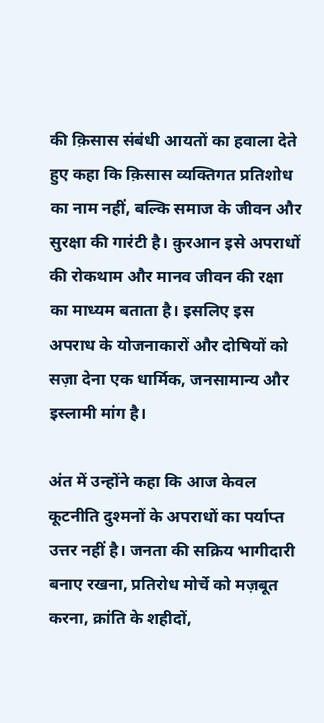की क़िसास संबंधी आयतों का हवाला देते हुए कहा कि क़िसास व्यक्तिगत प्रतिशोध का नाम नहीं, बल्कि समाज के जीवन और सुरक्षा की गारंटी है। क़ुरआन इसे अपराधों की रोकथाम और मानव जीवन की रक्षा का माध्यम बताता है। इसलिए इस अपराध के योजनाकारों और दोषियों को सज़ा देना एक धार्मिक, जनसामान्य और इस्लामी मांग है।

अंत में उन्होंने कहा कि आज केवल कूटनीति दुश्मनों के अपराधों का पर्याप्त उत्तर नहीं है। जनता की सक्रिय भागीदारी बनाए रखना, प्रतिरोध मोर्चे को मज़बूत करना, क्रांति के शहीदों,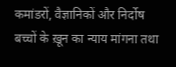कमांडरों, वैज्ञानिकों और निर्दोष बच्चों के ख़ून का न्याय मांगना तथा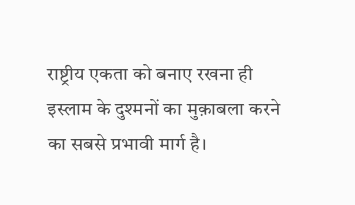राष्ट्रीय एकता को बनाए रखना ही इस्लाम के दुश्मनों का मुक़ाबला करने का सबसे प्रभावी मार्ग है।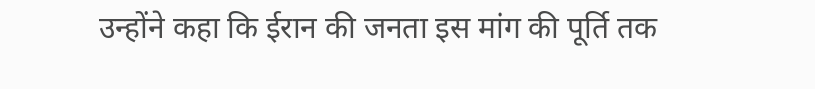उन्होंने कहा कि ईरान की जनता इस मांग की पूर्ति तक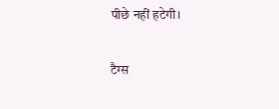पीछे नहीं हटेगी।

टैग्स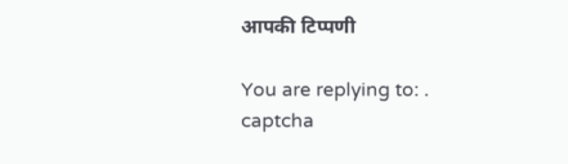आपकी टिप्पणी

You are replying to: .
captcha